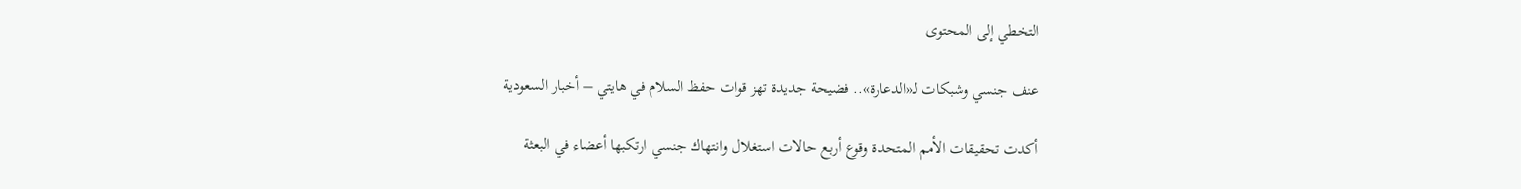التخطي إلى المحتوى

عنف جنسي وشبكات لـ«الدعارة».. فضيحة جديدة تهز قوات حفظ السلام في هايتي – أخبار السعودية

أكدت تحقيقات الأمم المتحدة وقوع أربع حالات استغلال وانتهاك جنسي ارتكبها أعضاء في البعثة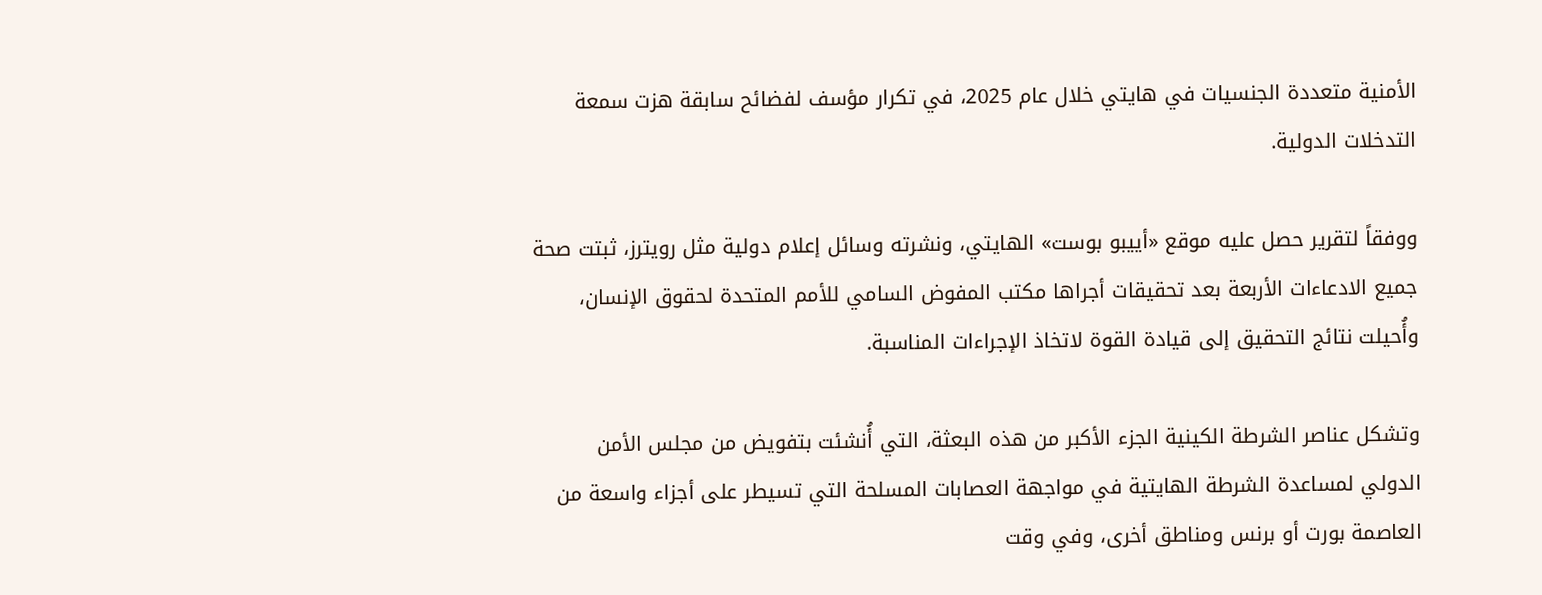الأمنية متعددة الجنسيات في هايتي خلال عام 2025، في تكرار مؤسف لفضائح سابقة هزت سمعة التدخلات الدولية.

ووفقاً لتقرير حصل عليه موقع «أييبو بوست» الهايتي، ونشرته وسائل إعلام دولية مثل رويترز، ثبتت صحة جميع الادعاءات الأربعة بعد تحقيقات أجراها مكتب المفوض السامي للأمم المتحدة لحقوق الإنسان، وأُحيلت نتائج التحقيق إلى قيادة القوة لاتخاذ الإجراءات المناسبة.

وتشكل عناصر الشرطة الكينية الجزء الأكبر من هذه البعثة، التي أُنشئت بتفويض من مجلس الأمن الدولي لمساعدة الشرطة الهايتية في مواجهة العصابات المسلحة التي تسيطر على أجزاء واسعة من العاصمة بورت أو برنس ومناطق أخرى، وفي وقت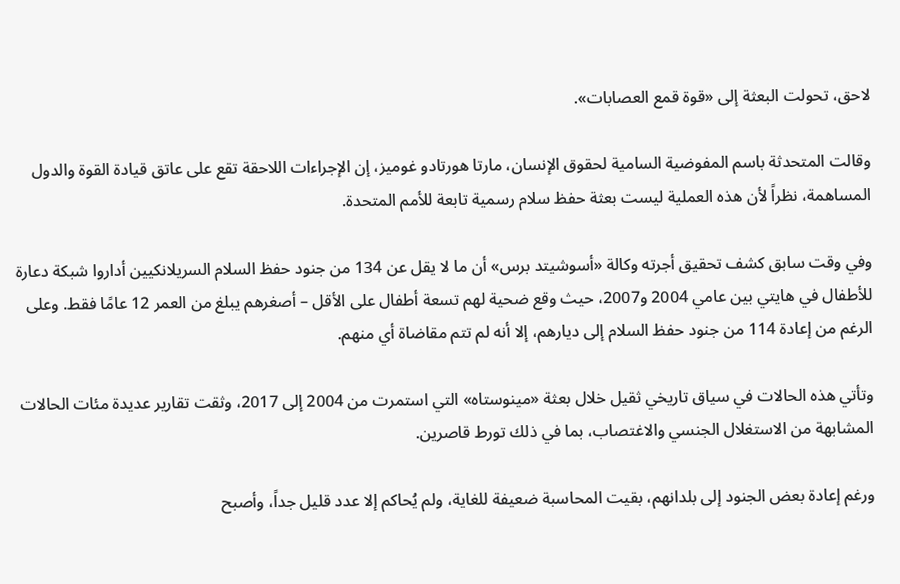لاحق، تحولت البعثة إلى «قوة قمع العصابات».

وقالت المتحدثة باسم المفوضية السامية لحقوق الإنسان، مارتا هورتادو غوميز، إن الإجراءات اللاحقة تقع على عاتق قيادة القوة والدول المساهمة، نظراً لأن هذه العملية ليست بعثة حفظ سلام رسمية تابعة للأمم المتحدة.

وفي وقت سابق كشف تحقيق أجرته وكالة «أسوشيتد برس» أن ما لا يقل عن 134 من جنود حفظ السلام السريلانكيين أداروا شبكة دعارة للأطفال في هايتي بين عامي 2004 و2007، حيث وقع ضحية لهم تسعة أطفال على الأقل – أصغرهم يبلغ من العمر 12 عامًا فقط. وعلى الرغم من إعادة 114 من جنود حفظ السلام إلى ديارهم، إلا أنه لم تتم مقاضاة أي منهم.

وتأتي هذه الحالات في سياق تاريخي ثقيل خلال بعثة «مينوستاه» التي استمرت من 2004 إلى 2017، وثقت تقارير عديدة مئات الحالات المشابهة من الاستغلال الجنسي والاغتصاب، بما في ذلك تورط قاصرين.

ورغم إعادة بعض الجنود إلى بلدانهم، بقيت المحاسبة ضعيفة للغاية، ولم يُحاكم إلا عدد قليل جداً، وأصبح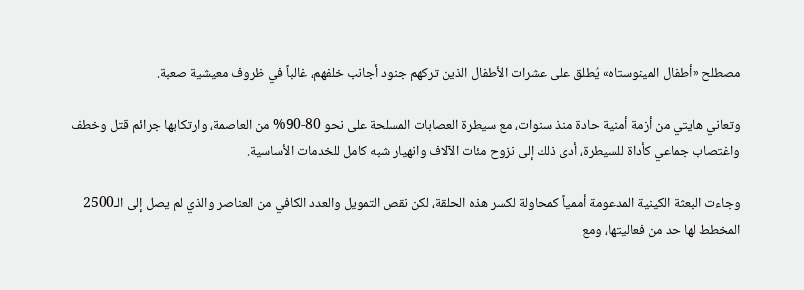مصطلح «أطفال المينوستاه» يُطلق على عشرات الأطفال الذين تركهم جنود أجانب خلفهم، غالباً في ظروف معيشية صعبة.

وتعاني هايتي من أزمة أمنية حادة منذ سنوات، مع سيطرة العصابات المسلحة على نحو 80-90% من العاصمة، وارتكابها جرائم قتل وخطف واغتصاب جماعي كأداة للسيطرة، أدى ذلك إلى نزوح مئات الآلاف وانهيار شبه كامل للخدمات الأساسية.

وجاءت البعثة الكينية المدعومة أممياً كمحاولة لكسر هذه الحلقة، لكن نقص التمويل والعدد الكافي من العناصر والذي لم يصل إلى الـ2500 المخطط لها حد من فعاليتها، ومع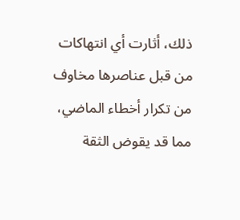ذلك، أثارت أي انتهاكات من قبل عناصرها مخاوف من تكرار أخطاء الماضي، مما قد يقوض الثقة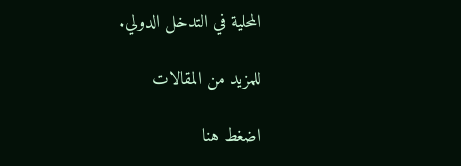المحلية في التدخل الدولي.

للمزيد من المقالات

اضغط هنا